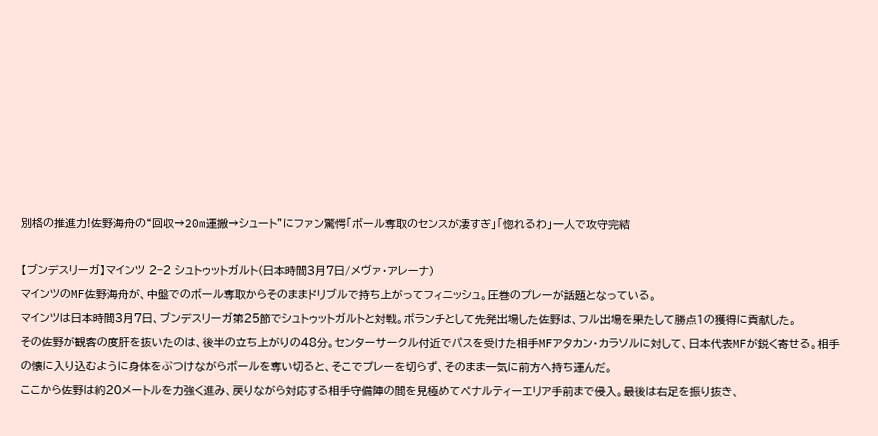別格の推進力!佐野海舟の“回収→20m運搬→シュート”にファン驚愕「ボール奪取のセンスが凄すぎ」「惚れるわ」一人で攻守完結

【ブンデスリーガ】マインツ 2−2 シュトゥットガルト(日本時間3月7日/メヴァ・アレーナ)
マインツのMF佐野海舟が、中盤でのボール奪取からそのままドリブルで持ち上がってフィニッシュ。圧巻のプレーが話題となっている。
マインツは日本時間3月7日、ブンデスリーガ第25節でシュトゥットガルトと対戦。ボランチとして先発出場した佐野は、フル出場を果たして勝点1の獲得に貢献した。
その佐野が観客の度肝を抜いたのは、後半の立ち上がりの48分。センターサークル付近でパスを受けた相手MFアタカン・カラソルに対して、日本代表MFが鋭く寄せる。相手の懐に入り込むように身体をぶつけながらボールを奪い切ると、そこでプレーを切らず、そのまま一気に前方へ持ち運んだ。
ここから佐野は約20メートルを力強く進み、戻りながら対応する相手守備陣の間を見極めてペナルティーエリア手前まで侵入。最後は右足を振り抜き、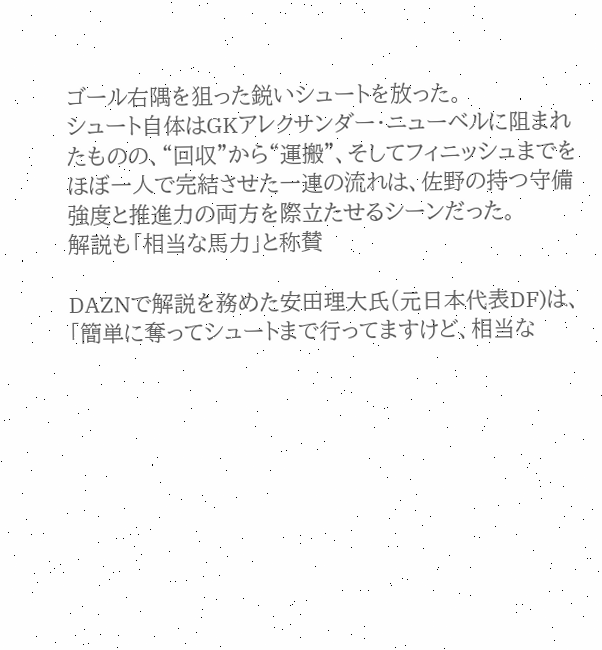ゴール右隅を狙った鋭いシュートを放った。
シュート自体はGKアレクサンダー・ニューベルに阻まれたものの、“回収”から“運搬”、そしてフィニッシュまでをほぼ一人で完結させた一連の流れは、佐野の持つ守備強度と推進力の両方を際立たせるシーンだった。
解説も「相当な馬力」と称賛

DAZNで解説を務めた安田理大氏(元日本代表DF)は、「簡単に奪ってシュートまで行ってますけど、相当な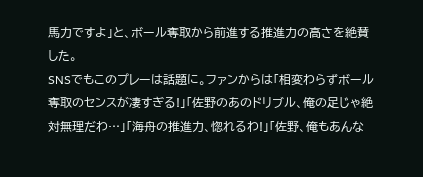馬力ですよ」と、ボール奪取から前進する推進力の高さを絶賛した。
SNSでもこのプレーは話題に。ファンからは「相変わらずボール奪取のセンスが凄すぎる!」「佐野のあのドリブル、俺の足じゃ絶対無理だわ…」「海舟の推進力、惚れるわ!」「佐野、俺もあんな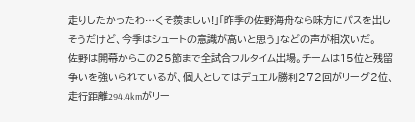走りしたかったわ…くそ羨ましい!」「昨季の佐野海舟なら味方にパスを出しそうだけど、今季はシュートの意識が高いと思う」などの声が相次いだ。
佐野は開幕からこの25節まで全試合フルタイム出場。チームは15位と残留争いを強いられているが、個人としてはデュエル勝利272回がリーグ2位、走行距離294.4kmがリー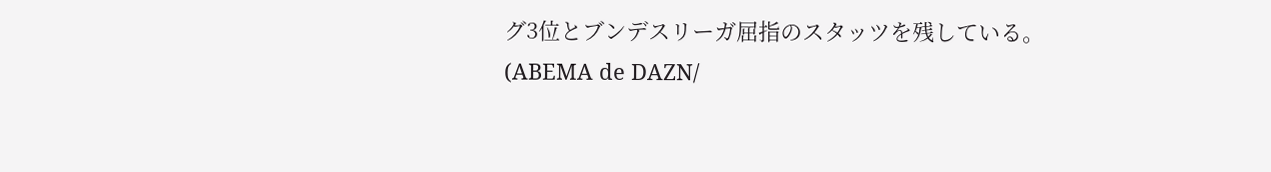グ3位とブンデスリーガ屈指のスタッツを残している。
(ABEMA de DAZN/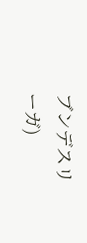ブンデスリーガ)